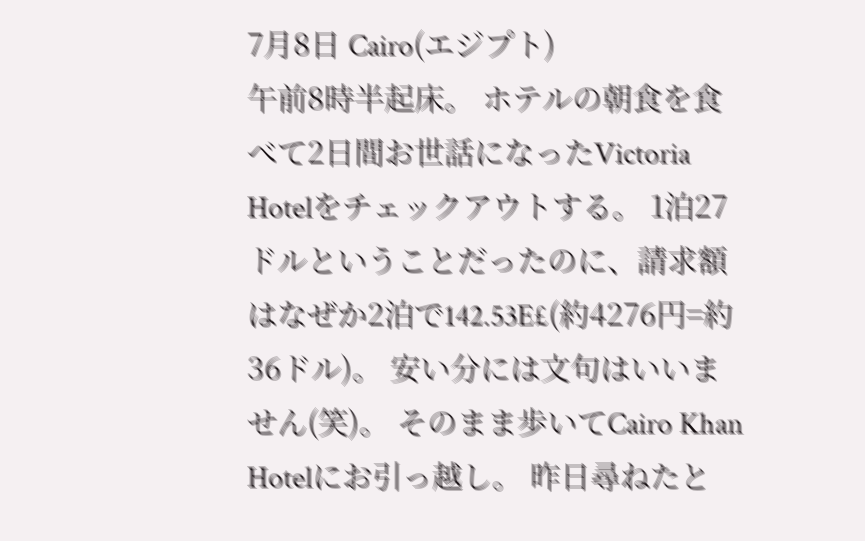7月8日 Cairo(エジプト)
午前8時半起床。 ホテルの朝食を食べて2日間お世話になったVictoria Hotelをチェックアウトする。 1泊27ドルということだったのに、請求額はなぜか2泊で142.53E£(約4276円=約36ドル)。 安い分には文句はいいません(笑)。 そのまま歩いてCairo Khan Hotelにお引っ越し。 昨日尋ねたと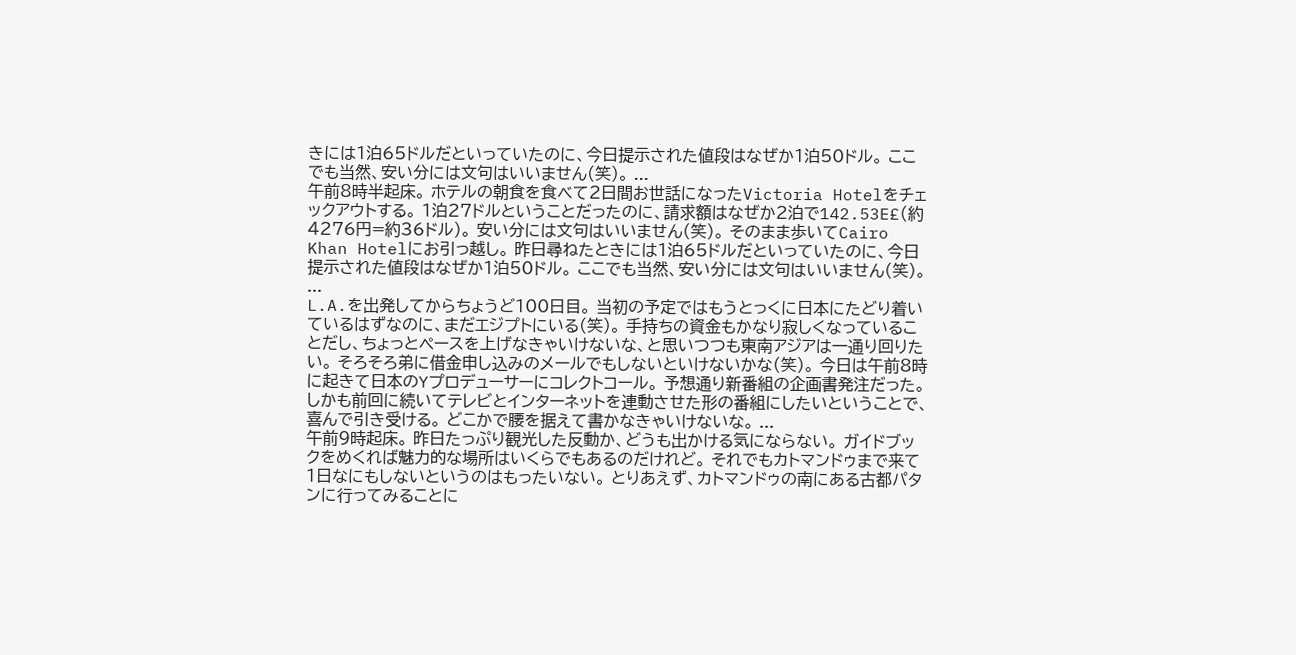きには1泊65ドルだといっていたのに、今日提示された値段はなぜか1泊50ドル。 ここでも当然、安い分には文句はいいません(笑)。 ...
午前8時半起床。 ホテルの朝食を食べて2日間お世話になったVictoria Hotelをチェックアウトする。 1泊27ドルということだったのに、請求額はなぜか2泊で142.53E£(約4276円=約36ドル)。 安い分には文句はいいません(笑)。 そのまま歩いてCairo Khan Hotelにお引っ越し。 昨日尋ねたときには1泊65ドルだといっていたのに、今日提示された値段はなぜか1泊50ドル。 ここでも当然、安い分には文句はいいません(笑)。 ...
L.A.を出発してからちょうど100日目。 当初の予定ではもうとっくに日本にたどり着いているはずなのに、まだエジプトにいる(笑)。 手持ちの資金もかなり寂しくなっていることだし、ちょっとペースを上げなきゃいけないな、と思いつつも東南アジアは一通り回りたい。 そろそろ弟に借金申し込みのメールでもしないといけないかな(笑)。 今日は午前8時に起きて日本のYプロデューサーにコレクトコール。 予想通り新番組の企画書発注だった。 しかも前回に続いてテレビとインターネットを連動させた形の番組にしたいということで、喜んで引き受ける。 どこかで腰を据えて書かなきゃいけないな。 ...
午前9時起床。 昨日たっぷり観光した反動か、どうも出かける気にならない。 ガイドブックをめくれば魅力的な場所はいくらでもあるのだけれど。 それでもカトマンドゥまで来て1日なにもしないというのはもったいない。 とりあえず、カトマンドゥの南にある古都パタンに行ってみることに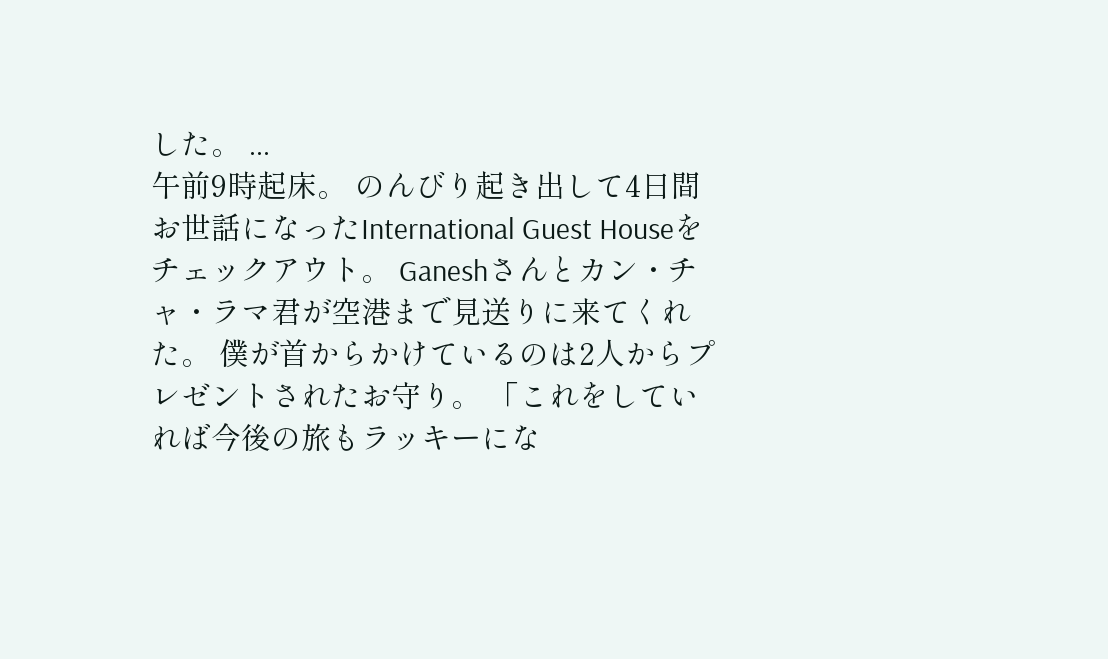した。 ...
午前9時起床。 のんびり起き出して4日間お世話になったInternational Guest Houseをチェックアウト。 Ganeshさんとカン・チャ・ラマ君が空港まで見送りに来てくれた。 僕が首からかけているのは2人からプレゼントされたお守り。 「これをしていれば今後の旅もラッキーにな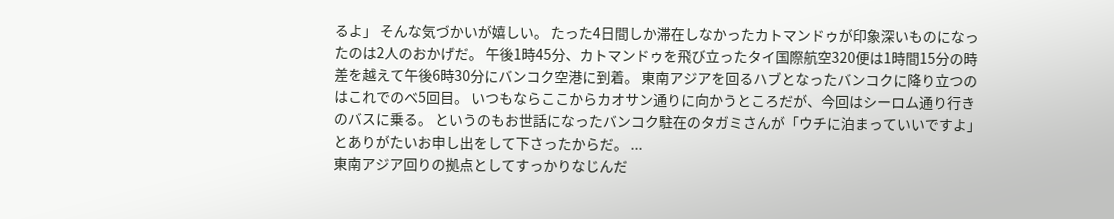るよ」 そんな気づかいが嬉しい。 たった4日間しか滞在しなかったカトマンドゥが印象深いものになったのは2人のおかげだ。 午後1時45分、カトマンドゥを飛び立ったタイ国際航空320便は1時間15分の時差を越えて午後6時30分にバンコク空港に到着。 東南アジアを回るハブとなったバンコクに降り立つのはこれでのべ5回目。 いつもならここからカオサン通りに向かうところだが、今回はシーロム通り行きのバスに乗る。 というのもお世話になったバンコク駐在のタガミさんが「ウチに泊まっていいですよ」とありがたいお申し出をして下さったからだ。 ...
東南アジア回りの拠点としてすっかりなじんだ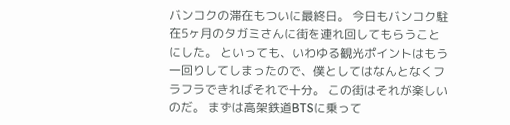バンコクの滞在もついに最終日。 今日もバンコク駐在5ヶ月のタガミさんに街を連れ回してもらうことにした。 といっても、いわゆる観光ポイントはもう一回りしてしまったので、僕としてはなんとなくフラフラできればそれで十分。 この街はそれが楽しいのだ。 まずは高架鉄道BTSに乗って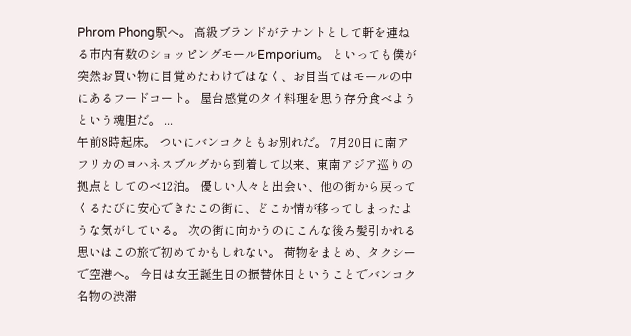Phrom Phong駅へ。 高級ブランドがテナントとして軒を連ねる市内有数のショッピングモールEmporium。 といっても僕が突然お買い物に目覚めたわけではなく、お目当てはモールの中にあるフードコート。 屋台感覚のタイ料理を思う存分食べようという魂胆だ。 ...
午前8時起床。 ついにバンコクともお別れだ。 7月20日に南アフリカのヨハネスブルグから到着して以来、東南アジア巡りの拠点としてのべ12泊。 優しい人々と出会い、他の街から戻ってくるたびに安心できたこの街に、どこか情が移ってしまったような気がしている。 次の街に向かうのにこんな後ろ髪引かれる思いはこの旅で初めてかもしれない。 荷物をまとめ、タクシーで空港へ。 今日は女王誕生日の振替休日ということでバンコク名物の渋滞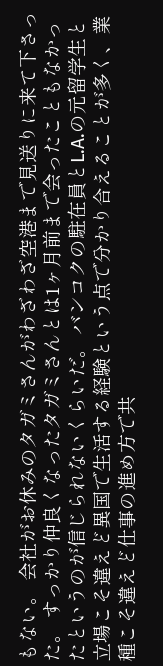もない。 会社がお休みのタガミさんがわざわざ空港まで見送りに来て下さった。 すっかり仲良くなったタガミさんとは1ヶ月前まで会ったこともなかったというのが信じられないくらいだ。 バンコクの駐在員とL.A.の元留学生と立場こそ違えど異国で生活する経験という点で分かり合えることが多く、業種こそ違えど仕事の進め方で共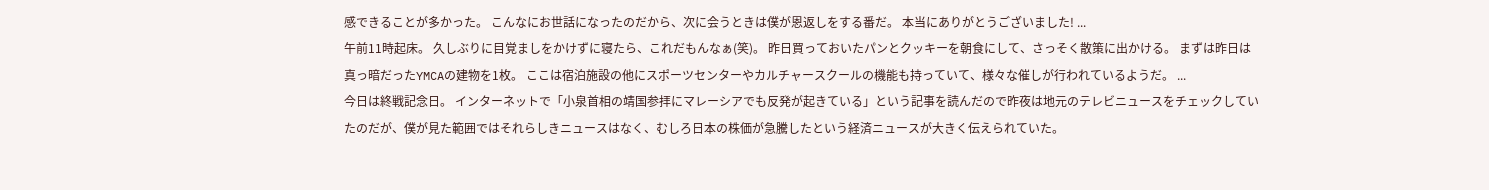感できることが多かった。 こんなにお世話になったのだから、次に会うときは僕が恩返しをする番だ。 本当にありがとうございました! ...
午前11時起床。 久しぶりに目覚ましをかけずに寝たら、これだもんなぁ(笑)。 昨日買っておいたパンとクッキーを朝食にして、さっそく散策に出かける。 まずは昨日は真っ暗だったYMCAの建物を1枚。 ここは宿泊施設の他にスポーツセンターやカルチャースクールの機能も持っていて、様々な催しが行われているようだ。 ...
今日は終戦記念日。 インターネットで「小泉首相の靖国参拝にマレーシアでも反発が起きている」という記事を読んだので昨夜は地元のテレビニュースをチェックしていたのだが、僕が見た範囲ではそれらしきニュースはなく、むしろ日本の株価が急騰したという経済ニュースが大きく伝えられていた。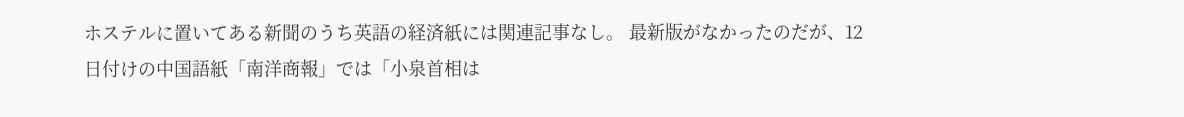ホステルに置いてある新聞のうち英語の経済紙には関連記事なし。 最新版がなかったのだが、12日付けの中国語紙「南洋商報」では「小泉首相は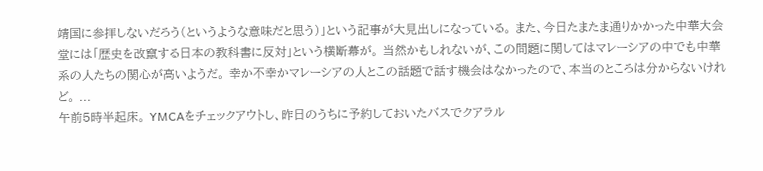靖国に参拝しないだろう(というような意味だと思う)」という記事が大見出しになっている。 また、今日たまたま通りかかった中華大会堂には「歴史を改竄する日本の教科書に反対」という横断幕が。 当然かもしれないが、この問題に関してはマレーシアの中でも中華系の人たちの関心が高いようだ。 幸か不幸かマレーシアの人とこの話題で話す機会はなかったので、本当のところは分からないけれど。 ...
午前5時半起床。 YMCAをチェックアウトし、昨日のうちに予約しておいたバスでクアラル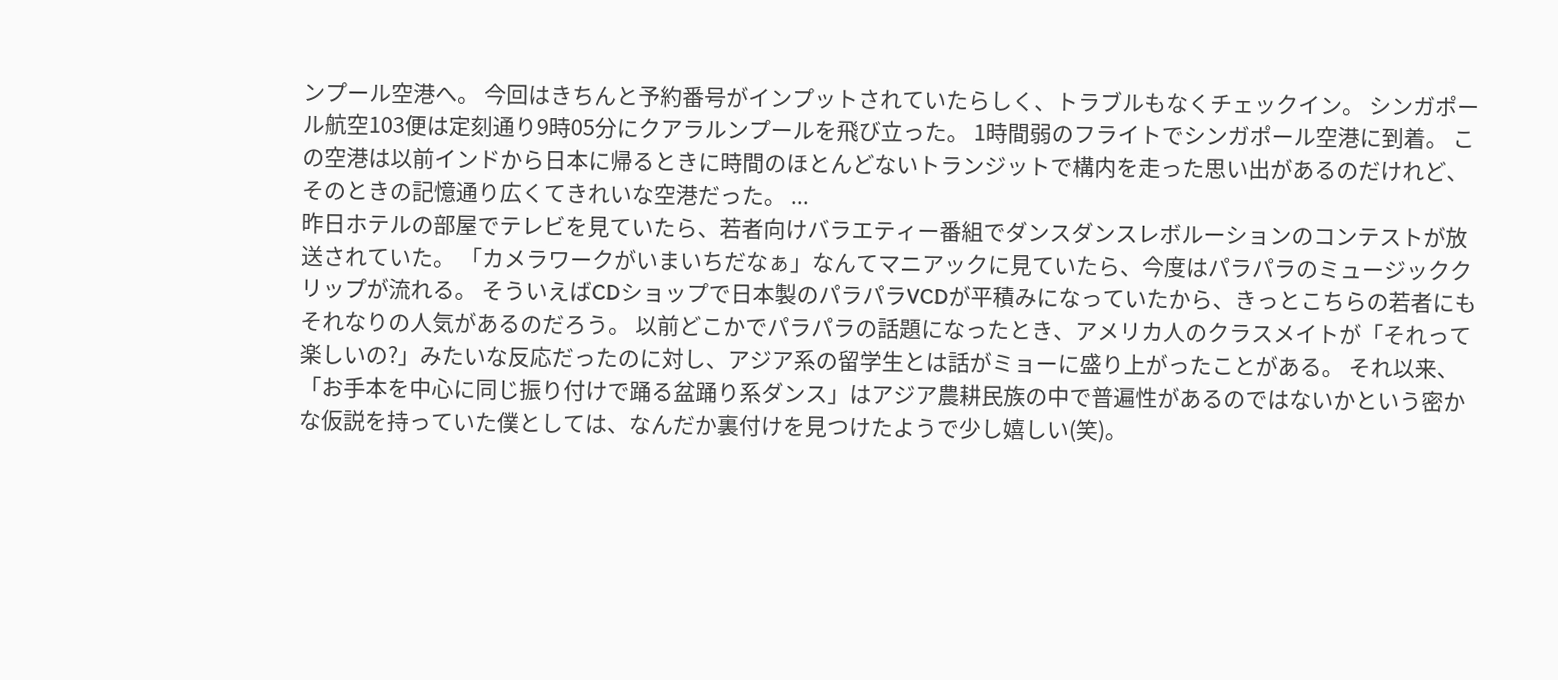ンプール空港へ。 今回はきちんと予約番号がインプットされていたらしく、トラブルもなくチェックイン。 シンガポール航空103便は定刻通り9時05分にクアラルンプールを飛び立った。 1時間弱のフライトでシンガポール空港に到着。 この空港は以前インドから日本に帰るときに時間のほとんどないトランジットで構内を走った思い出があるのだけれど、そのときの記憶通り広くてきれいな空港だった。 ...
昨日ホテルの部屋でテレビを見ていたら、若者向けバラエティー番組でダンスダンスレボルーションのコンテストが放送されていた。 「カメラワークがいまいちだなぁ」なんてマニアックに見ていたら、今度はパラパラのミュージッククリップが流れる。 そういえばCDショップで日本製のパラパラVCDが平積みになっていたから、きっとこちらの若者にもそれなりの人気があるのだろう。 以前どこかでパラパラの話題になったとき、アメリカ人のクラスメイトが「それって楽しいの?」みたいな反応だったのに対し、アジア系の留学生とは話がミョーに盛り上がったことがある。 それ以来、「お手本を中心に同じ振り付けで踊る盆踊り系ダンス」はアジア農耕民族の中で普遍性があるのではないかという密かな仮説を持っていた僕としては、なんだか裏付けを見つけたようで少し嬉しい(笑)。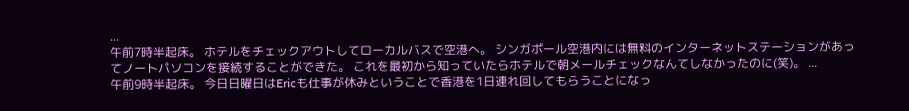...
午前7時半起床。 ホテルをチェックアウトしてローカルバスで空港へ。 シンガポール空港内には無料のインターネットステーションがあってノートパソコンを接続することができた。 これを最初から知っていたらホテルで朝メールチェックなんてしなかったのに(笑)。 ...
午前9時半起床。 今日日曜日はEricも仕事が休みということで香港を1日連れ回してもらうことになっ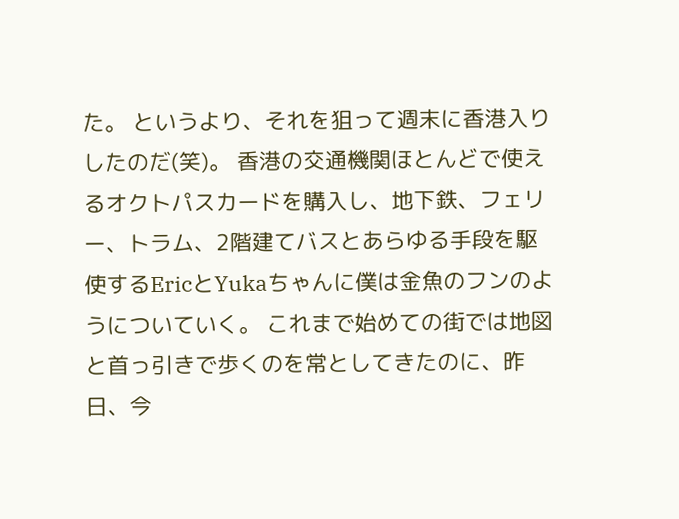た。 というより、それを狙って週末に香港入りしたのだ(笑)。 香港の交通機関ほとんどで使えるオクトパスカードを購入し、地下鉄、フェリー、トラム、2階建てバスとあらゆる手段を駆使するEricとYukaちゃんに僕は金魚のフンのようについていく。 これまで始めての街では地図と首っ引きで歩くのを常としてきたのに、昨日、今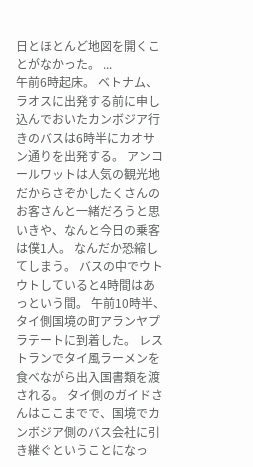日とほとんど地図を開くことがなかった。 ...
午前6時起床。 ベトナム、ラオスに出発する前に申し込んでおいたカンボジア行きのバスは6時半にカオサン通りを出発する。 アンコールワットは人気の観光地だからさぞかしたくさんのお客さんと一緒だろうと思いきや、なんと今日の乗客は僕1人。 なんだか恐縮してしまう。 バスの中でウトウトしていると4時間はあっという間。 午前10時半、タイ側国境の町アランヤプラテートに到着した。 レストランでタイ風ラーメンを食べながら出入国書類を渡される。 タイ側のガイドさんはここまでで、国境でカンボジア側のバス会社に引き継ぐということになっ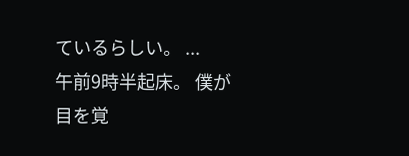ているらしい。 ...
午前9時半起床。 僕が目を覚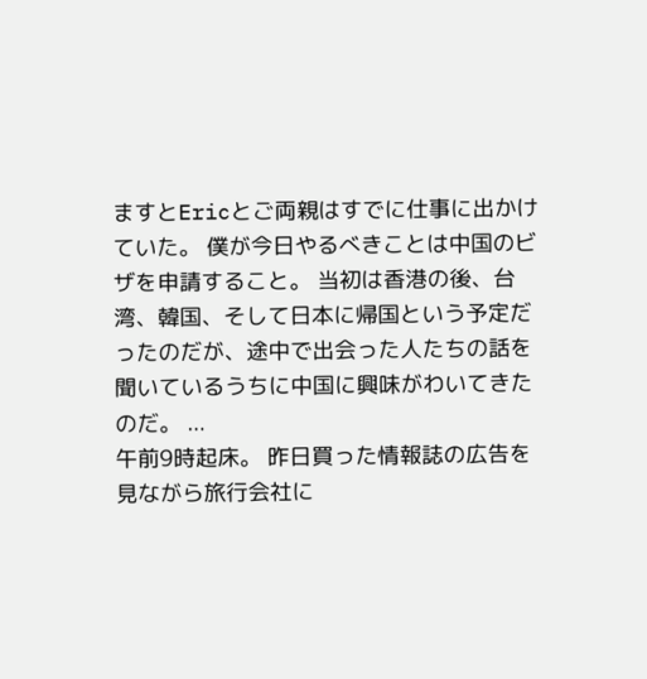ますとEricとご両親はすでに仕事に出かけていた。 僕が今日やるべきことは中国のビザを申請すること。 当初は香港の後、台湾、韓国、そして日本に帰国という予定だったのだが、途中で出会った人たちの話を聞いているうちに中国に興味がわいてきたのだ。 ...
午前9時起床。 昨日買った情報誌の広告を見ながら旅行会社に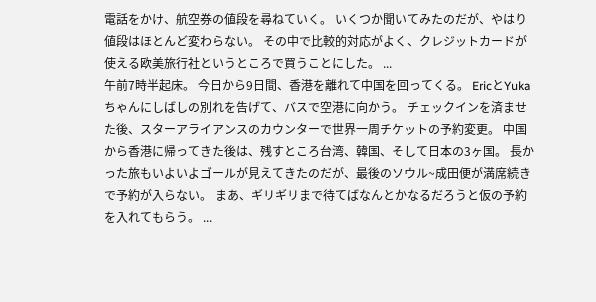電話をかけ、航空券の値段を尋ねていく。 いくつか聞いてみたのだが、やはり値段はほとんど変わらない。 その中で比較的対応がよく、クレジットカードが使える欧美旅行社というところで買うことにした。 ...
午前7時半起床。 今日から9日間、香港を離れて中国を回ってくる。 EricとYukaちゃんにしばしの別れを告げて、バスで空港に向かう。 チェックインを済ませた後、スターアライアンスのカウンターで世界一周チケットの予約変更。 中国から香港に帰ってきた後は、残すところ台湾、韓国、そして日本の3ヶ国。 長かった旅もいよいよゴールが見えてきたのだが、最後のソウル~成田便が満席続きで予約が入らない。 まあ、ギリギリまで待てばなんとかなるだろうと仮の予約を入れてもらう。 ...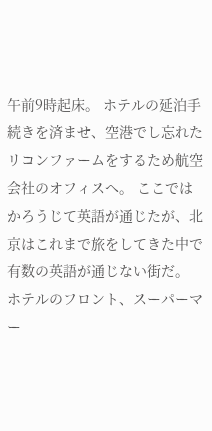午前9時起床。 ホテルの延泊手続きを済ませ、空港でし忘れたリコンファームをするため航空会社のオフィスへ。 ここではかろうじて英語が通じたが、北京はこれまで旅をしてきた中で有数の英語が通じない街だ。 ホテルのフロント、スーパーマー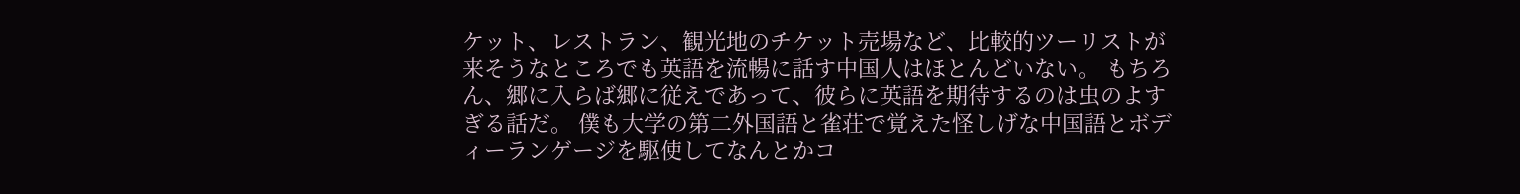ケット、レストラン、観光地のチケット売場など、比較的ツーリストが来そうなところでも英語を流暢に話す中国人はほとんどいない。 もちろん、郷に入らば郷に従えであって、彼らに英語を期待するのは虫のよすぎる話だ。 僕も大学の第二外国語と雀荘で覚えた怪しげな中国語とボディーランゲージを駆使してなんとかコ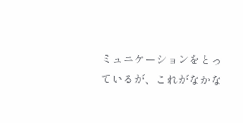ミュニケーションをとっているが、これがなかな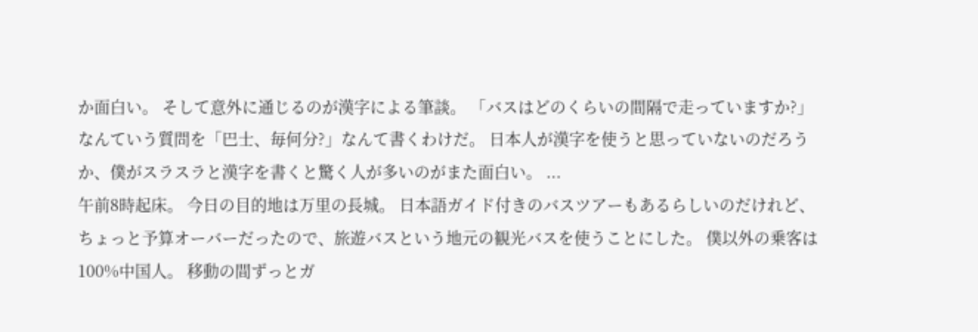か面白い。 そして意外に通じるのが漢字による筆談。 「バスはどのくらいの間隔で走っていますか?」なんていう質問を「巴士、毎何分?」なんて書くわけだ。 日本人が漢字を使うと思っていないのだろうか、僕がスラスラと漢字を書くと驚く人が多いのがまた面白い。 ...
午前8時起床。 今日の目的地は万里の長城。 日本語ガイド付きのバスツアーもあるらしいのだけれど、ちょっと予算オーバーだったので、旅遊バスという地元の観光バスを使うことにした。 僕以外の乗客は100%中国人。 移動の間ずっとガ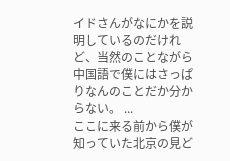イドさんがなにかを説明しているのだけれど、当然のことながら中国語で僕にはさっぱりなんのことだか分からない。 ...
ここに来る前から僕が知っていた北京の見ど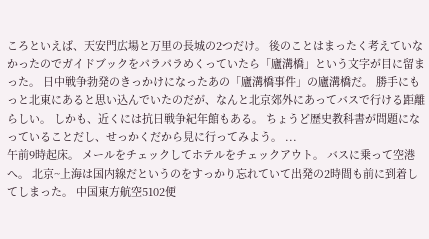ころといえば、天安門広場と万里の長城の2つだけ。 後のことはまったく考えていなかったのでガイドブックをパラパラめくっていたら「廬溝橋」という文字が目に留まった。 日中戦争勃発のきっかけになったあの「廬溝橋事件」の廬溝橋だ。 勝手にもっと北東にあると思い込んでいたのだが、なんと北京郊外にあってバスで行ける距離らしい。 しかも、近くには抗日戦争紀年館もある。 ちょうど歴史教科書が問題になっていることだし、せっかくだから見に行ってみよう。 ...
午前9時起床。 メールをチェックしてホテルをチェックアウト。 バスに乗って空港へ。 北京~上海は国内線だというのをすっかり忘れていて出発の2時間も前に到着してしまった。 中国東方航空5102便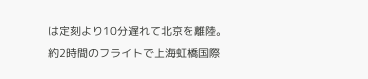は定刻より10分遅れて北京を離陸。 約2時間のフライトで上海虹橋国際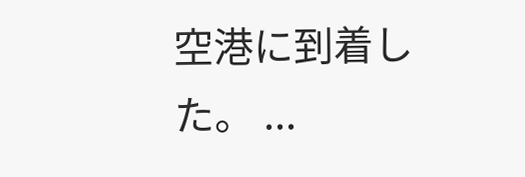空港に到着した。 ...